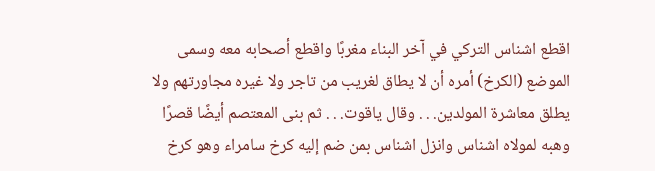اقطع اشناس التركي في آخر البناء مغربًا واقطع أصحابه معه وسمى الموضع (الكرخ) أمره أن لا يطاق لغريب من تاجر ولا غيره مجاورتهم ولا يطلق معاشرة المولدين. . . وقال ياقوت. . . ثم بنى المعتصم أيضًا قصرًا وهبه لمولاه اشناس وانزل اشناس بمن ضم إليه كرخ سامراء وهو كرخ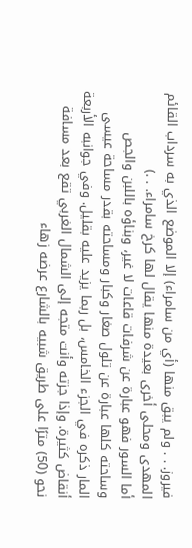فيروز. . . ولم يبق منها (أي من سامراء) إلا الموضع الذي به سرداب القائم المهدى ومحلى أخرى بعيدة منها يقال لها كرخ سامراء. . .)
أما السور فهو عبارة عن شرفات قاعات لا غير، وبناؤه باللبن والجص وساحته كلها عبارة عن تلول صغار وكبار ومساحته بقدر مساحة عيسى المار ذكره في الجزء الخامس، بل ربما يزيد عليه بقليل. وفي جوانبه الأربعة أنقاض كثيرة. وإذا جزته وأنت متجه إلى الشمال الغربي تقع بعد مسافة نحو (50) مترًا على طريق شبيه بالشارع عرضه زهاء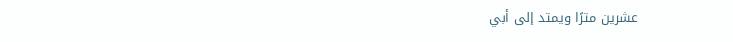عشرين مترًا ويمتد إلى أبي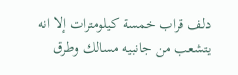دلف قراب خمسة كيلومترات إلا انه يتشعب من جانبيه مسالك وطرق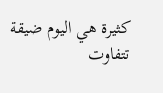كثيرة هي اليوم ضيقة تتفاوت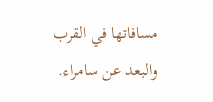مسافاتها في القرب والبعد عن سامراء.